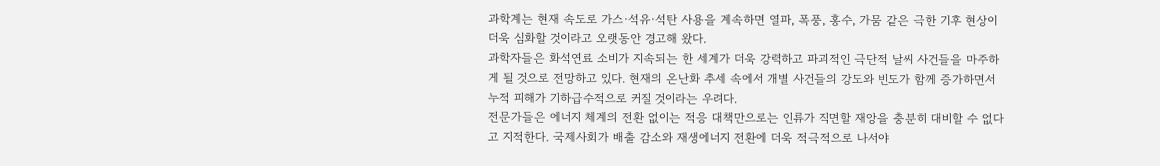과학계는 현재 속도로 가스·석유·석탄 사용을 계속하면 열파, 폭풍, 홍수, 가뭄 같은 극한 기후 현상이 더욱 심화할 것이라고 오랫동안 경고해 왔다.
과학자들은 화석연료 소비가 지속되는 한 세계가 더욱 강력하고 파괴적인 극단적 날씨 사건들을 마주하게 될 것으로 전망하고 있다. 현재의 온난화 추세 속에서 개별 사건들의 강도와 빈도가 함께 증가하면서 누적 피해가 기하급수적으로 커질 것이라는 우려다.
전문가들은 에너지 체계의 전환 없이는 적응 대책만으로는 인류가 직면할 재앙을 충분히 대비할 수 없다고 지적한다. 국제사회가 배출 감소와 재생에너지 전환에 더욱 적극적으로 나서야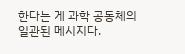한다는 게 과학 공동체의 일관된 메시지다.